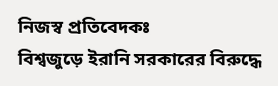নিজস্ব প্রতিবেদকঃ
বিশ্বজুড়ে ইরানি সরকারের বিরুদ্ধে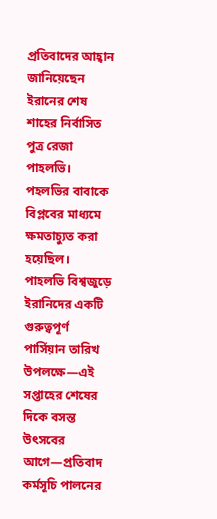প্রতিবাদের আহ্বান জানিয়েছেন ইরানের শেষ শাহের নির্বাসিত পুত্র রেজা পাহলভি। পহলভির বাবাকে বিপ্লবের মাধ্যমে ক্ষমতাচ্যুত করা হয়েছিল।
পাহলভি বিশ্বজুড়ে ইরানিদের একটি গুরুত্বপূর্ণ পার্সিয়ান তারিখ উপলক্ষে—এই সপ্তাহের শেষের দিকে বসন্ত উৎসবের আগে—প্রতিবাদ কর্মসূচি পালনের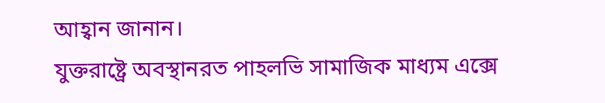আহ্বান জানান।
যুক্তরাষ্ট্রে অবস্থানরত পাহলভি সামাজিক মাধ্যম এক্সে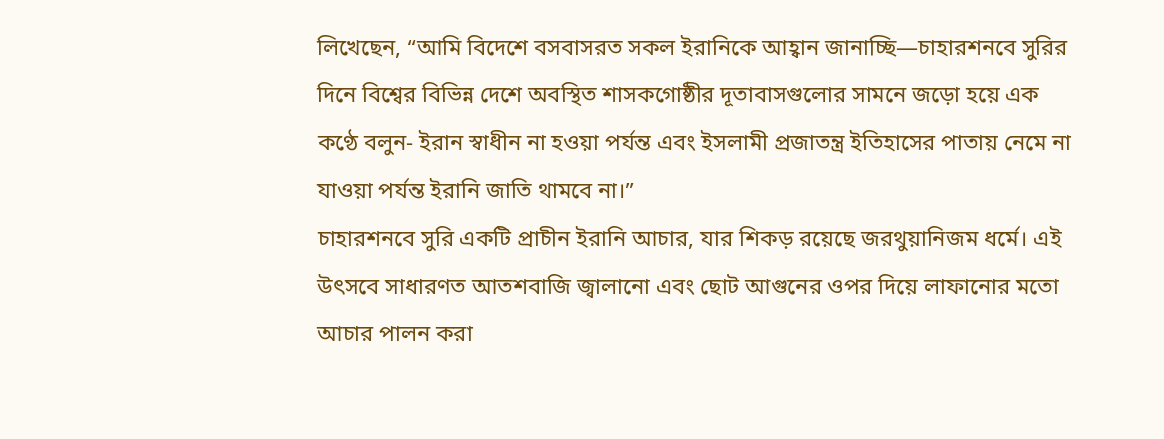লিখেছেন, “আমি বিদেশে বসবাসরত সকল ইরানিকে আহ্বান জানাচ্ছি—চাহারশনবে সুরির দিনে বিশ্বের বিভিন্ন দেশে অবস্থিত শাসকগোষ্ঠীর দূতাবাসগুলোর সামনে জড়ো হয়ে এক কণ্ঠে বলুন- ইরান স্বাধীন না হওয়া পর্যন্ত এবং ইসলামী প্রজাতন্ত্র ইতিহাসের পাতায় নেমে না যাওয়া পর্যন্ত ইরানি জাতি থামবে না।”
চাহারশনবে সুরি একটি প্রাচীন ইরানি আচার, যার শিকড় রয়েছে জরথুয়ানিজম ধর্মে। এই উৎসবে সাধারণত আতশবাজি জ্বালানো এবং ছোট আগুনের ওপর দিয়ে লাফানোর মতো আচার পালন করা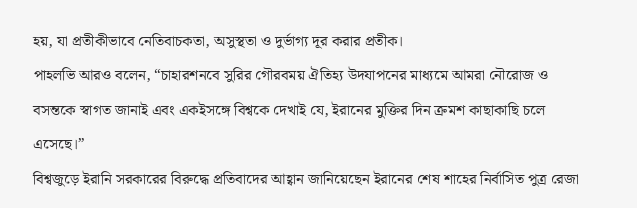হয়, যা প্রতীকীভাবে নেতিবাচকতা, অসুস্থতা ও দুর্ভাগ্য দূর করার প্রতীক।
পাহলভি আরও বলেন, “চাহারশনবে সুরির গৌরবময় ঐতিহ্য উদযাপনের মাধ্যমে আমরা নৌরোজ ও বসন্তকে স্বাগত জানাই এবং একইসঙ্গে বিশ্বকে দেখাই যে, ইরানের মুক্তির দিন ক্রমশ কাছাকাছি চলে এসেছে।”
বিশ্বজুড়ে ইরানি সরকারের বিরুদ্ধে প্রতিবাদের আহ্বান জানিয়েছেন ইরানের শেষ শাহের নির্বাসিত পুত্র রেজা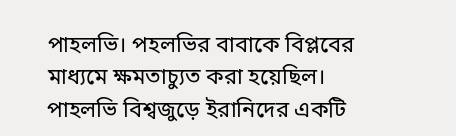পাহলভি। পহলভির বাবাকে বিপ্লবের মাধ্যমে ক্ষমতাচ্যুত করা হয়েছিল।
পাহলভি বিশ্বজুড়ে ইরানিদের একটি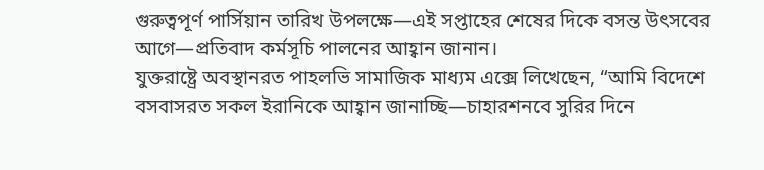গুরুত্বপূর্ণ পার্সিয়ান তারিখ উপলক্ষে—এই সপ্তাহের শেষের দিকে বসন্ত উৎসবের আগে—প্রতিবাদ কর্মসূচি পালনের আহ্বান জানান।
যুক্তরাষ্ট্রে অবস্থানরত পাহলভি সামাজিক মাধ্যম এক্সে লিখেছেন, “আমি বিদেশে বসবাসরত সকল ইরানিকে আহ্বান জানাচ্ছি—চাহারশনবে সুরির দিনে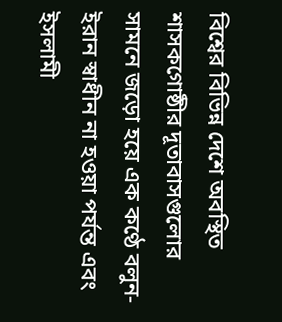বিশ্বের বিভিন্ন দেশে অবস্থিত শাসকগোষ্ঠীর দূতাবাসগুলোর সামনে জড়ো হয়ে এক কণ্ঠে বলুন- ইরান স্বাধীন না হওয়া পর্যন্ত এবং ইসলামী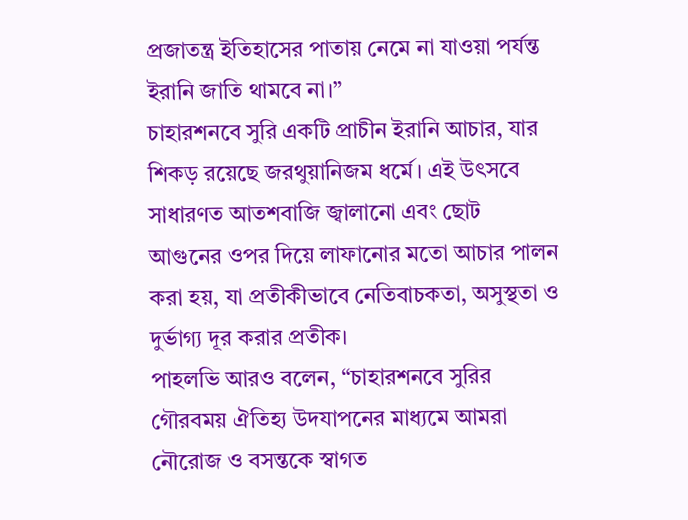প্রজাতন্ত্র ইতিহাসের পাতায় নেমে না যাওয়া পর্যন্ত ইরানি জাতি থামবে না।”
চাহারশনবে সুরি একটি প্রাচীন ইরানি আচার, যার শিকড় রয়েছে জরথুয়ানিজম ধর্মে। এই উৎসবে সাধারণত আতশবাজি জ্বালানো এবং ছোট আগুনের ওপর দিয়ে লাফানোর মতো আচার পালন করা হয়, যা প্রতীকীভাবে নেতিবাচকতা, অসুস্থতা ও দুর্ভাগ্য দূর করার প্রতীক।
পাহলভি আরও বলেন, “চাহারশনবে সুরির গৌরবময় ঐতিহ্য উদযাপনের মাধ্যমে আমরা নৌরোজ ও বসন্তকে স্বাগত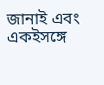জানাই এবং একইসঙ্গে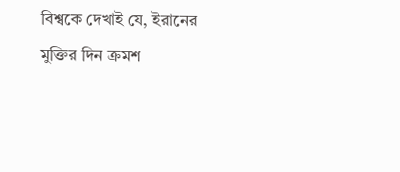বিশ্বকে দেখাই যে, ইরানের মুক্তির দিন ক্রমশ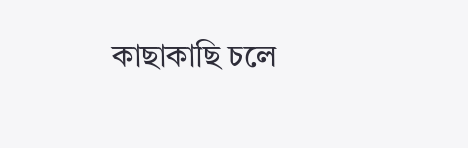কাছাকাছি চলে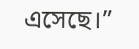এসেছে।”